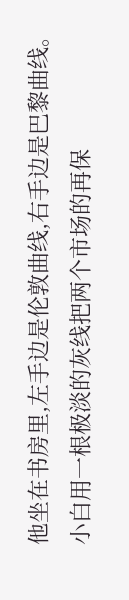他坐在书房里,左手边是伦敦曲线,右手边是巴黎曲线。
小白用一根极淡的灰线把两个市场的再保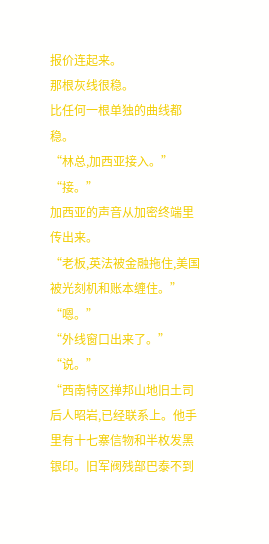报价连起来。
那根灰线很稳。
比任何一根单独的曲线都稳。
“林总,加西亚接入。”
“接。”
加西亚的声音从加密终端里传出来。
“老板,英法被金融拖住,美国被光刻机和账本缠住。”
“嗯。”
“外线窗口出来了。”
“说。”
“西南特区掸邦山地旧土司后人昭岩,已经联系上。他手里有十七寨信物和半枚发黑银印。旧军阀残部巴泰不到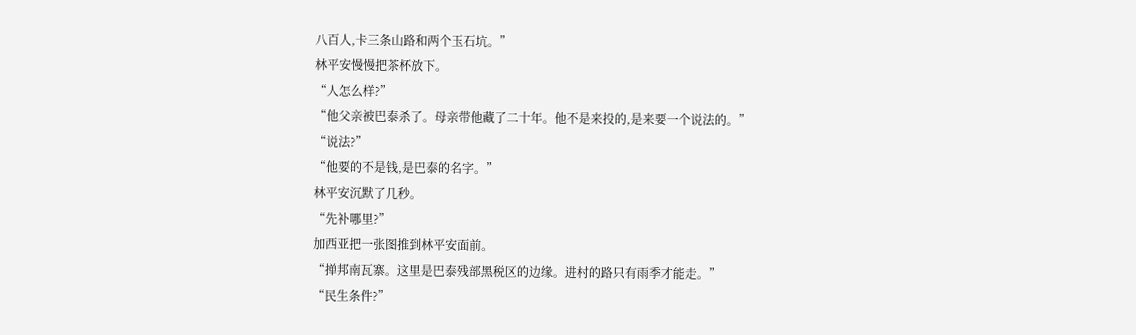八百人,卡三条山路和两个玉石坑。”
林平安慢慢把茶杯放下。
“人怎么样?”
“他父亲被巴泰杀了。母亲带他藏了二十年。他不是来投的,是来要一个说法的。”
“说法?”
“他要的不是钱,是巴泰的名字。”
林平安沉默了几秒。
“先补哪里?”
加西亚把一张图推到林平安面前。
“掸邦南瓦寨。这里是巴泰残部黑税区的边缘。进村的路只有雨季才能走。”
“民生条件?”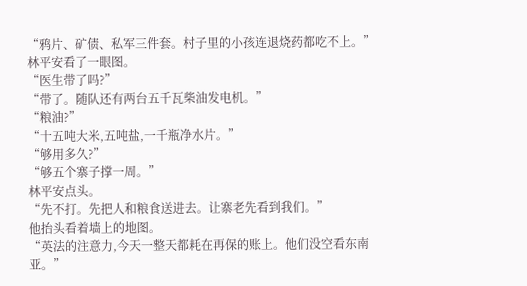“鸦片、矿债、私军三件套。村子里的小孩连退烧药都吃不上。”
林平安看了一眼图。
“医生带了吗?”
“带了。随队还有两台五千瓦柴油发电机。”
“粮油?”
“十五吨大米,五吨盐,一千瓶净水片。”
“够用多久?”
“够五个寨子撑一周。”
林平安点头。
“先不打。先把人和粮食送进去。让寨老先看到我们。”
他抬头看着墙上的地图。
“英法的注意力,今天一整天都耗在再保的账上。他们没空看东南亚。”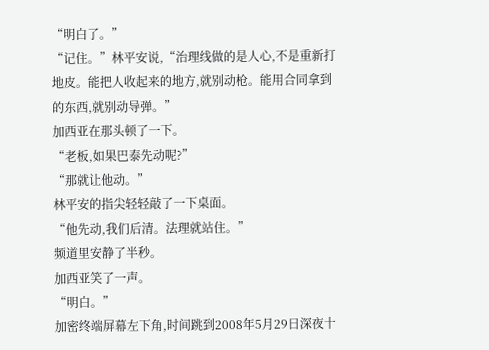“明白了。”
“记住。”林平安说,“治理线做的是人心,不是重新打地皮。能把人收起来的地方,就别动枪。能用合同拿到的东西,就别动导弹。”
加西亚在那头顿了一下。
“老板,如果巴泰先动呢?”
“那就让他动。”
林平安的指尖轻轻敲了一下桌面。
“他先动,我们后清。法理就站住。”
频道里安静了半秒。
加西亚笑了一声。
“明白。”
加密终端屏幕左下角,时间跳到2008年5月29日深夜十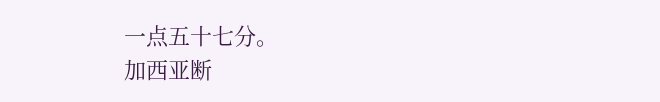一点五十七分。
加西亚断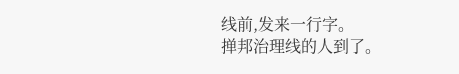线前,发来一行字。
掸邦治理线的人到了。